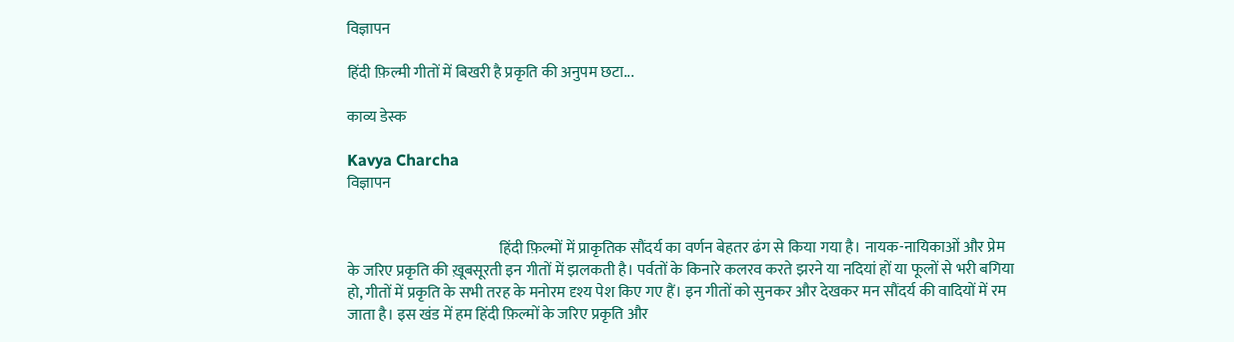विज्ञापन

हिंदी फ़िल्मी गीतों में बिखरी है प्रकृति की अनुपम छटा...

काव्य डेस्क

Kavya Charcha
विज्ञापन


                                                  हिंदी फ़िल्मों में प्राकृतिक सौंदर्य का वर्णन बेहतर ढंग से किया गया है। नायक-नायिकाओं और प्रेम के जरिए प्रकृति की ख़ूबसूरती इन गीतों में झलकती है। पर्वतों के किनारे कलरव करते झरने या नदियां हों या फूलों से भरी बगिया हो, गीतों में प्रकृति के सभी तरह के मनोरम दृश्य पेश किए गए हैं। इन गीतों को सुनकर और देखकर मन सौंदर्य की वादियों में रम जाता है। इस खंड में हम हिंदी फ़िल्मों के जरिए प्रकृति और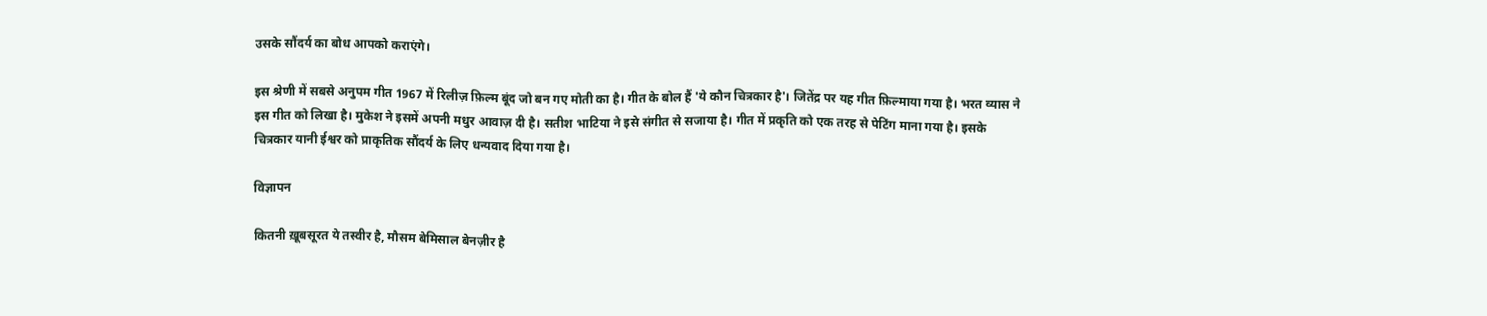उसके सौंदर्य का बोध आपको कराएंगे।

इस श्रेणी में सबसे अनुपम गीत 1967 में रिलीज़ फ़िल्म बूंद जो बन गए मोती का है। गीत के बोल हैं 'ये कौन चित्रकार है'। जितेंद्र पर यह गीत फ़िल्माया गया है। भरत व्यास ने इस गीत को लिखा है। मुकेश ने इसमें अपनी मधुर आवाज़ दी है। सतीश भाटिया ने इसे संगीत से सजाया है। गीत में प्रकृति को एक तरह से पेटिंग माना गया है। इसके चित्रकार यानी ईश्वर को प्राकृतिक सौंदर्य के लिए धन्यवाद दिया गया है।

विज्ञापन

कितनी ख़ूबसूरत ये तस्वीर है, मौसम बेमिसाल बेनज़ीर है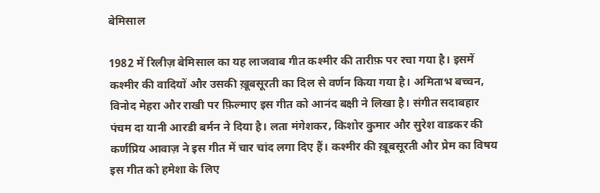बेमिसाल

1982 में रिलीज़ बेमिसाल का यह लाजवाब गीत कश्मीर की तारीफ़ पर रचा गया है। इसमें कश्मीर की वादियों और उसकी ख़ूबसूरती का दिल से वर्णन किया गया है। अमिताभ बच्चन, विनोद मेहरा और राखी पर फ़िल्माए इस गीत को आनंद बक्षी ने लिखा है। संगीत सदाबहार पंचम दा यानी आरडी बर्मन ने दिया है। लता मंगेशकर, किशोर कुमार और सुरेश वाडकर की कर्णप्रिय आवाज़ ने इस गीत में चार चांद लगा दिए हैं। कश्मीर की ख़ूबसूरती और प्रेम का विषय इस गीत को हमेशा के लिए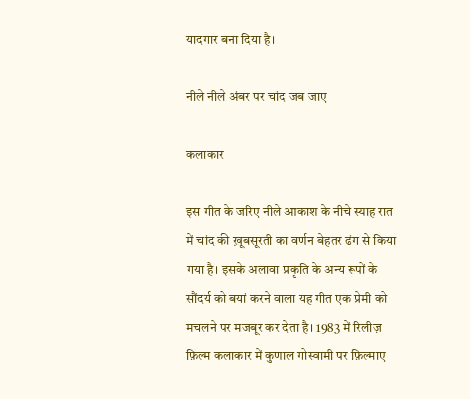यादगार बना दिया है।

नीले नीले अंबर पर चांद जब जाए

कलाकार

इस गीत के जरिए नीले आकाश के नीचे स्याह रात में चांद की ख़ूबसूरती का वर्णन बेहतर ढंग से किया गया है। इसके अलावा प्रकृति के अन्य रूपों के सौंदर्य को बयां करने वाला यह गीत एक प्रेमी को मचलने पर मजबूर कर देता है। 1983 में रिलीज़ फ़िल्म कलाकार में कुणाल गोस्वामी पर फ़िल्माए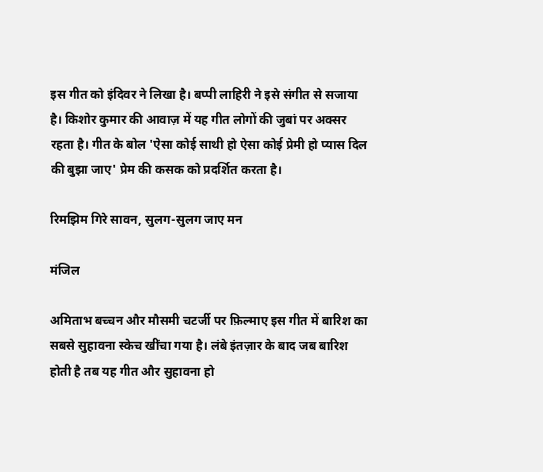इस गीत को इंदिवर ने लिखा है। बप्पी लाहिरी ने इसे संगीत से सजाया है। किशोर कुमार की आवाज़ में यह गीत लोगों की जुबां पर अक्सर रहता है। गीत के बोल 'ऐसा कोई साथी हो ऐसा कोई प्रेमी हो प्यास दिल की बुझा जाए' प्रेम की कसक को प्रदर्शित करता है।

रिमझिम गिरे सावन, सुलग-सुलग जाए मन

मंजिल

अमिताभ बच्चन और मौसमी चटर्जी पर फ़िल्माए इस गीत में बारिश का सबसे सुहावना स्केच खींचा गया है। लंबे इंतज़ार के बाद जब बारिश होती है तब यह गीत और सुहावना हो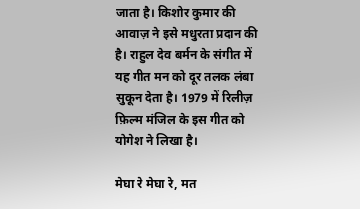जाता है। किशोर कुमार की आवाज़ ने इसे मधुरता प्रदान की है। राहुल देव बर्मन के संगीत में यह गीत मन को दूर तलक लंबा सुकून देता है। 1979 में रिलीज़ फ़िल्म मंजिल के इस गीत को योगेश ने लिखा है।

मेघा रे मेघा रे, मत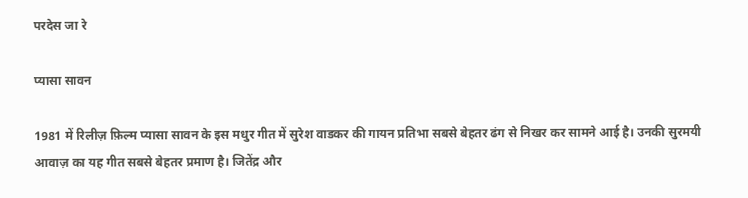परदेस जा रे

प्यासा सावन

1981 में रिलीज़ फ़िल्म प्यासा सावन के इस मधुर गीत में सुरेश वाडकर की गायन प्रतिभा सबसे बेहतर ढंग से निखर कर सामने आई है। उनकी सुरमयी आवाज़ का यह गीत सबसे बेहतर प्रमाण है। जितेंद्र और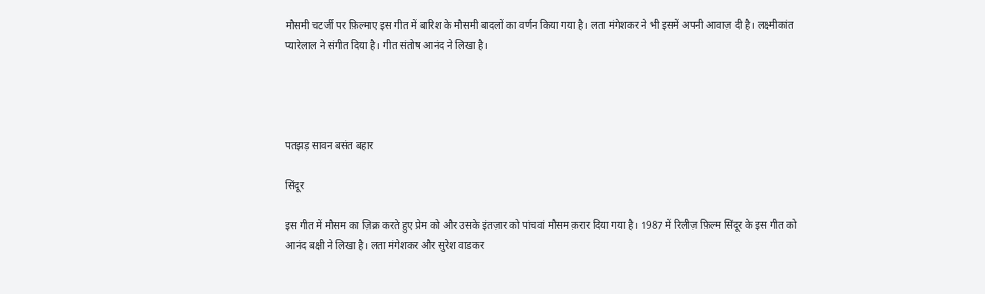मौसमी चटर्जी पर फ़िल्माए इस गीत में बारिश के मौसमी बादलों का वर्णन किया गया है। लता मंगेशकर ने भी इसमें अपनी आवाज़ दी है। लक्ष्मीकांत प्यारेलाल ने संगीत दिया है। गीत संतोष आनंद ने लिखा है।




पतझड़ सावन बसंत बहार

सिंदूर

इस गीत में मौसम का ज़िक्र करते हुए प्रेम को और उसके इंतज़ार को पांचवां मौसम क़रार दिया गया है। 1987 में रिलीज़ फ़िल्म सिंदूर के इस गीत को आनंद बक्षी ने लिखा है। लता मंगेशकर और सुरेश वाडकर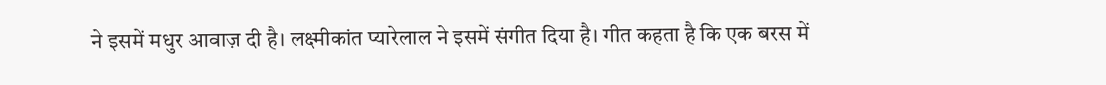ने इसमें मधुर आवाज़ दी है। लक्ष्मीकांत प्यारेलाल ने इसमें संगीत दिया है। गीत कहता है कि एक बरस में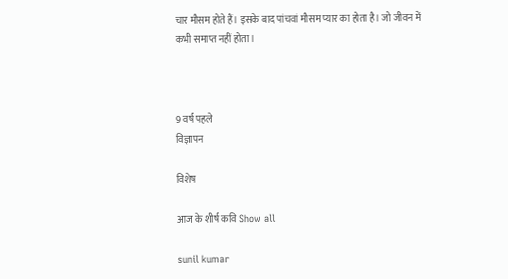चार मौसम होते हैं। इसके बाद पांचवां मौसम प्यार का होता है। जो जीवन में कभी समाप्त नहीं होता।



9 वर्ष पहले
विज्ञापन

विशेष

आज के शीर्ष कवि Show all

sunil kumar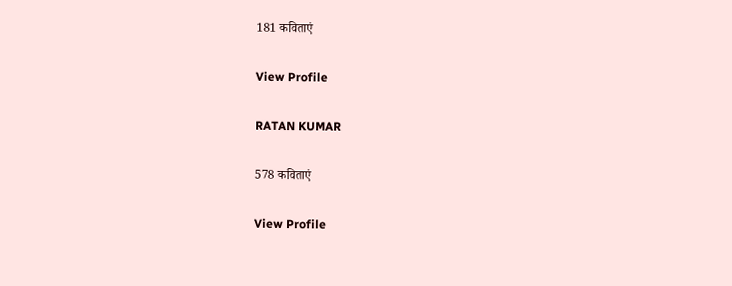181 कविताएं

View Profile

RATAN KUMAR

578 कविताएं

View Profile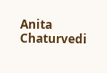Anita Chaturvedi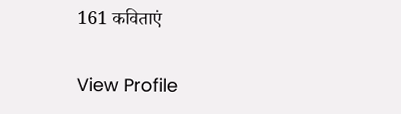161 कविताएं

View Profile